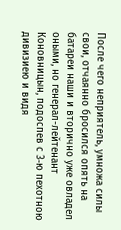После чего неприятель, умножа силы свои, отчаянно бросился опять на батареи наши и вторично уже овладел оными, но генерал-лейтенант Коновницын, подоспев с 3‑ю пехотною дивизиею и видя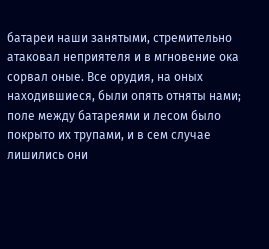батареи наши занятыми, стремительно атаковал неприятеля и в мгновение ока сорвал оные. Все орудия, на оных находившиеся, были опять отняты нами; поле между батареями и лесом было покрыто их трупами, и в сем случае лишились они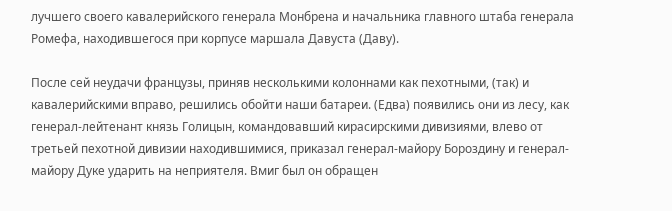лучшего своего кавалерийского генерала Монбрена и начальника главного штаба генерала Ромефа, находившегося при корпусе маршала Давуста (Даву).

После сей неудачи французы, приняв несколькими колоннами как пехотными, (так) и кавалерийскими вправо, решились обойти наши батареи. (Едва) появились они из лесу, как генерал-лейтенант князь Голицын, командовавший кирасирскими дивизиями, влево от третьей пехотной дивизии находившимися, приказал генерал-майору Бороздину и генерал-майору Дуке ударить на неприятеля. Вмиг был он обращен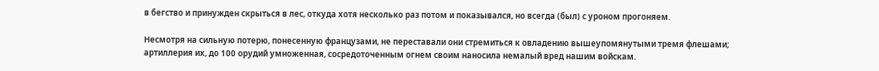в бегство и принужден скрыться в лес, откуда хотя несколько раз потом и показывался, но всегда (был) с уроном прогоняем.

Несмотря на сильную потерю, понесенную французами, не переставали они стремиться к овладению вышеупомянутыми тремя флешами; артиллерия их, до 100 орудий умноженная, сосредоточенным огнем своим наносила немалый вред нашим войскам.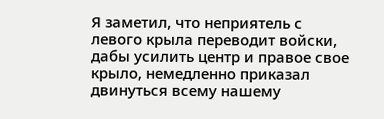Я заметил, что неприятель с левого крыла переводит войски, дабы усилить центр и правое свое крыло, немедленно приказал двинуться всему нашему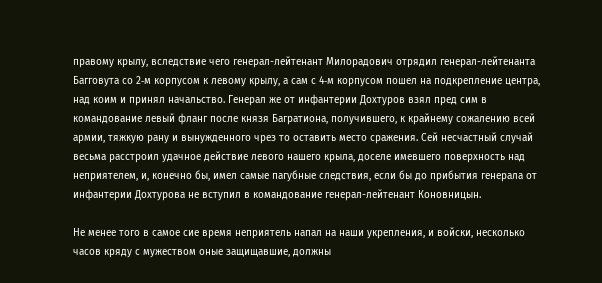правому крылу, вследствие чего генерал-лейтенант Милорадович отрядил генерал-лейтенанта Багговута со 2‑м корпусом к левому крылу, а сам с 4‑м корпусом пошел на подкрепление центра, над коим и принял начальство. Генерал же от инфантерии Дохтуров взял пред сим в командование левый фланг после князя Багратиона, получившего, к крайнему сожалению всей армии, тяжкую рану и вынужденного чрез то оставить место сражения. Сей несчастный случай весьма расстроил удачное действие левого нашего крыла, доселе имевшего поверхность над неприятелем, и, конечно бы, имел самые пагубные следствия, если бы до прибытия генерала от инфантерии Дохтурова не вступил в командование генерал-лейтенант Коновницын.

Не менее того в самое сие время неприятель напал на наши укрепления, и войски, несколько часов кряду с мужеством оные защищавшие, должны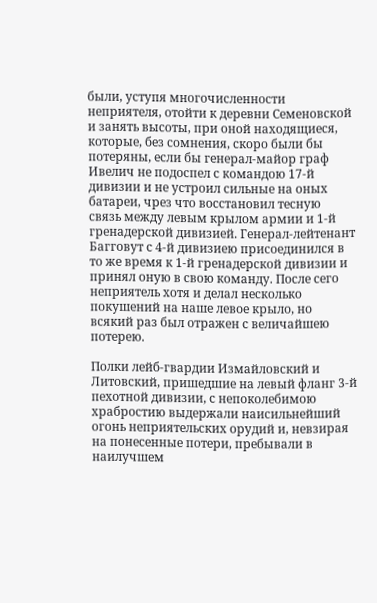были, уступя многочисленности неприятеля, отойти к деревни Семеновской и занять высоты, при оной находящиеся, которые, без сомнения, скоро были бы потеряны, если бы генерал-майор граф Ивелич не подоспел с командою 17‑й дивизии и не устроил сильные на оных батареи, чрез что восстановил тесную связь между левым крылом армии и 1‑й гренадерской дивизией. Генерал-лейтенант Багговут с 4‑й дивизиею присоединился в то же время к 1‑й гренадерской дивизии и принял оную в свою команду. После сего неприятель хотя и делал несколько покушений на наше левое крыло, но всякий раз был отражен с величайшею потерею.

Полки лейб-гвардии Измайловский и Литовский, пришедшие на левый фланг 3‑й пехотной дивизии, с непоколебимою храбростию выдержали наисильнейший огонь неприятельских орудий и, невзирая на понесенные потери, пребывали в наилучшем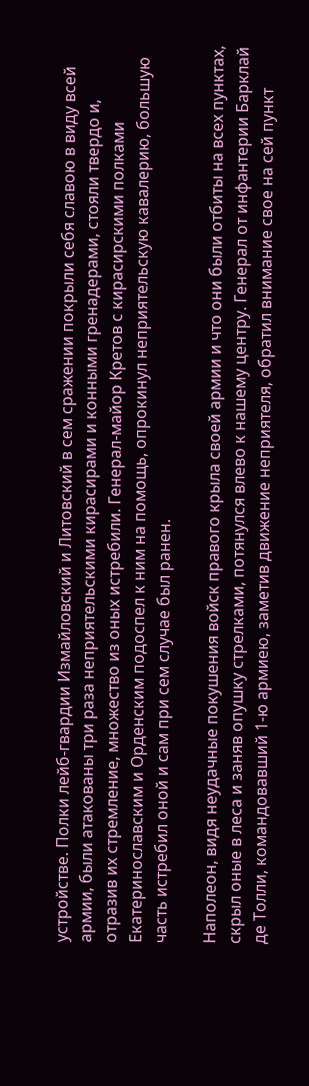устройстве. Полки лейб-гвардии Измайловский и Литовский в сем сражении покрыли себя славою в виду всей армии, были атакованы три раза неприятельскими кирасирами и конными гренадерами, стояли твердо и, отразив их стремление, множество из оных истребили. Генерал-майор Кретов с кирасирскими полками Екатеринославским и Орденским подоспел к ним на помощь, опрокинул неприятельскую кавалерию, большую часть истребил оной и сам при сем случае был ранен.

Наполеон, видя неудачные покушения войск правого крыла своей армии и что они были отбиты на всех пунктах, скрыл оные в леса и заняв опушку стрелками, потянулся влево к нашему центру. Генерал от инфантерии Барклай де Толли, командовавший 1‑ю армиею, заметив движение неприятеля, обратил внимание свое на сей пункт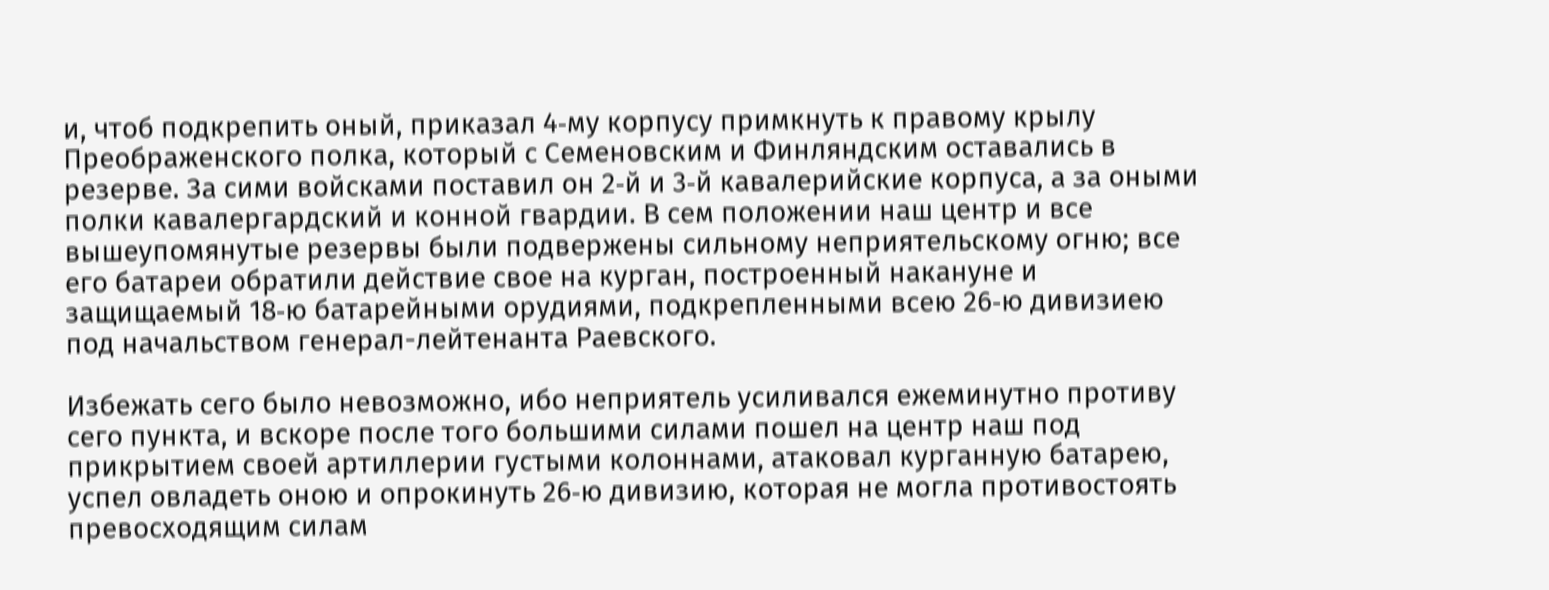и, чтоб подкрепить оный, приказал 4‑му корпусу примкнуть к правому крылу Преображенского полка, который с Семеновским и Финляндским оставались в резерве. За сими войсками поставил он 2‑й и 3‑й кавалерийские корпуса, а за оными полки кавалергардский и конной гвардии. В сем положении наш центр и все вышеупомянутые резервы были подвержены сильному неприятельскому огню; все его батареи обратили действие свое на курган, построенный накануне и защищаемый 18‑ю батарейными орудиями, подкрепленными всею 26‑ю дивизиею под начальством генерал-лейтенанта Раевского.

Избежать сего было невозможно, ибо неприятель усиливался ежеминутно противу сего пункта, и вскоре после того большими силами пошел на центр наш под прикрытием своей артиллерии густыми колоннами, атаковал курганную батарею, успел овладеть оною и опрокинуть 26‑ю дивизию, которая не могла противостоять превосходящим силам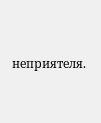неприятеля.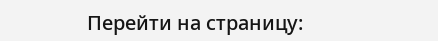Перейти на страницу: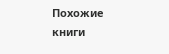Похожие книги